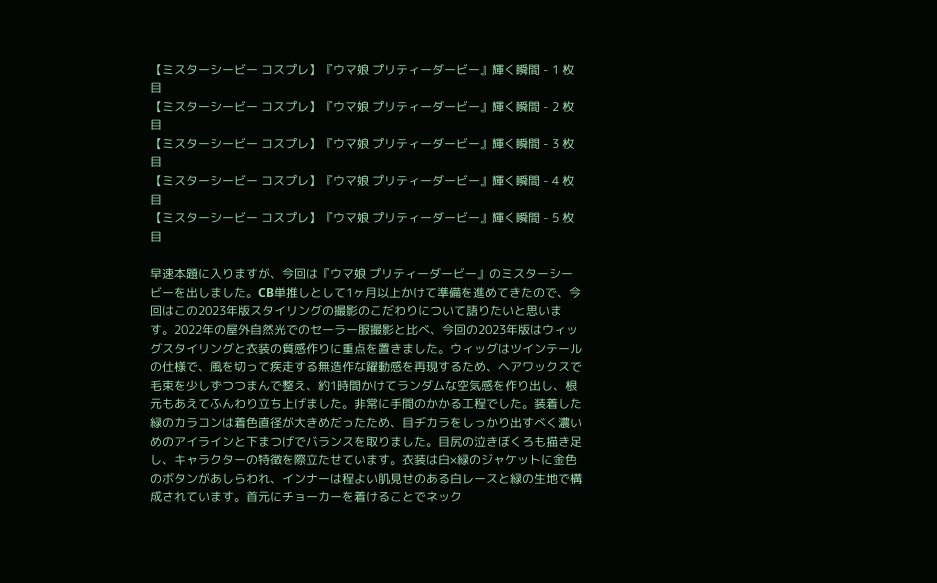【ミスターシービー コスプレ】『ウマ娘 プリティーダービー』輝く瞬間 - 1 枚目
【ミスターシービー コスプレ】『ウマ娘 プリティーダービー』輝く瞬間 - 2 枚目
【ミスターシービー コスプレ】『ウマ娘 プリティーダービー』輝く瞬間 - 3 枚目
【ミスターシービー コスプレ】『ウマ娘 プリティーダービー』輝く瞬間 - 4 枚目
【ミスターシービー コスプレ】『ウマ娘 プリティーダービー』輝く瞬間 - 5 枚目

早速本題に入りますが、今回は『ウマ娘 プリティーダービー』のミスターシービーを出しました。CB単推しとして1ヶ月以上かけて準備を進めてきたので、今回はこの2023年版スタイリングの撮影のこだわりについて語りたいと思います。2022年の屋外自然光でのセーラー服撮影と比べ、今回の2023年版はウィッグスタイリングと衣装の質感作りに重点を置きました。ウィッグはツインテールの仕様で、風を切って疾走する無造作な躍動感を再現するため、ヘアワックスで毛束を少しずつつまんで整え、約1時間かけてランダムな空気感を作り出し、根元もあえてふんわり立ち上げました。非常に手間のかかる工程でした。装着した緑のカラコンは着色直径が大きめだったため、目ヂカラをしっかり出すべく濃いめのアイラインと下まつげでバランスを取りました。目尻の泣きぼくろも描き足し、キャラクターの特徴を際立たせています。衣装は白×緑のジャケットに金色のボタンがあしらわれ、インナーは程よい肌見せのある白レースと緑の生地で構成されています。首元にチョーカーを着けることでネック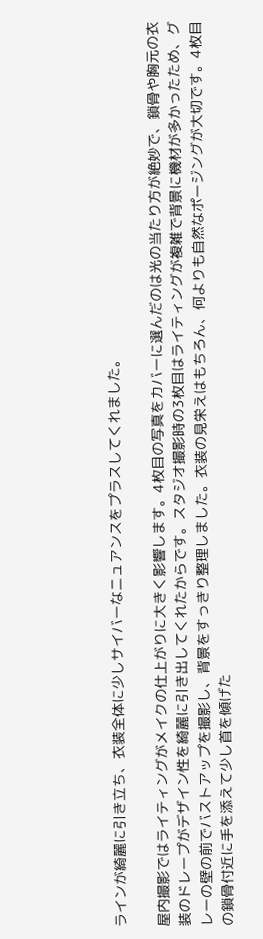ラインが綺麗に引き立ち、衣装全体に少しサイバーなニュアンスをプラスしてくれました。

屋内撮影ではライティングがメイクの仕上がりに大きく影響します。4枚目の写真をカバーに選んだのは光の当たり方が絶妙で、鎖骨や胸元の衣装のドレープがデザイン性を綺麗に引き出してくれたからです。スタジオ撮影時の3枚目はライティングが複雑で背景に機材が多かったため、グレーの壁の前でバストアップを撮影し、背景をすっきり整理しました。衣装の見栄えはもちろん、何よりも自然なポージングが大切です。4枚目の鎖骨付近に手を添えて少し首を傾げた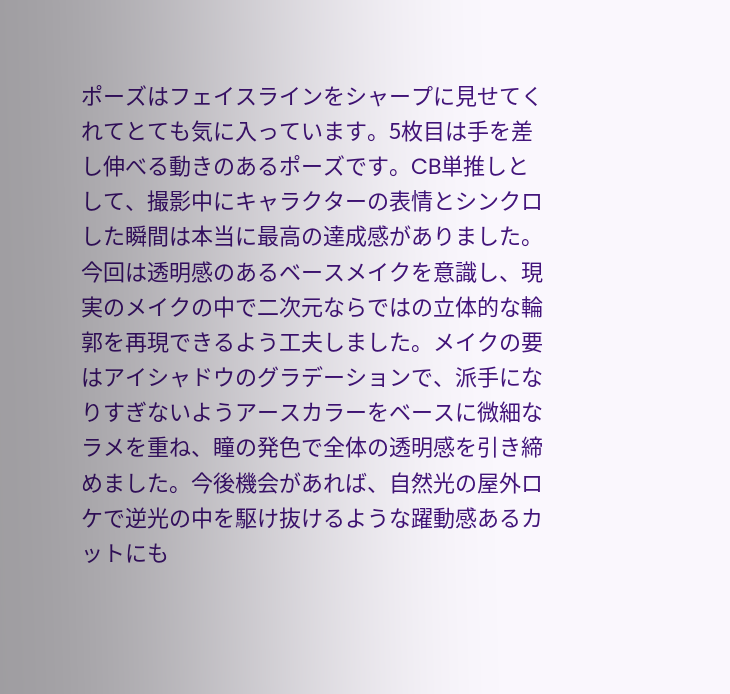ポーズはフェイスラインをシャープに見せてくれてとても気に入っています。5枚目は手を差し伸べる動きのあるポーズです。CB単推しとして、撮影中にキャラクターの表情とシンクロした瞬間は本当に最高の達成感がありました。今回は透明感のあるベースメイクを意識し、現実のメイクの中で二次元ならではの立体的な輪郭を再現できるよう工夫しました。メイクの要はアイシャドウのグラデーションで、派手になりすぎないようアースカラーをベースに微細なラメを重ね、瞳の発色で全体の透明感を引き締めました。今後機会があれば、自然光の屋外ロケで逆光の中を駆け抜けるような躍動感あるカットにも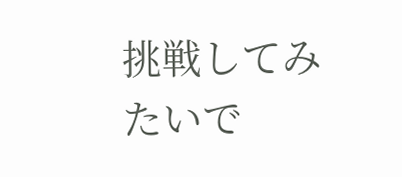挑戦してみたいで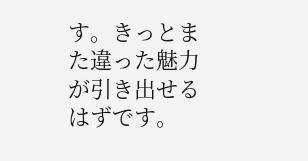す。きっとまた違った魅力が引き出せるはずです。